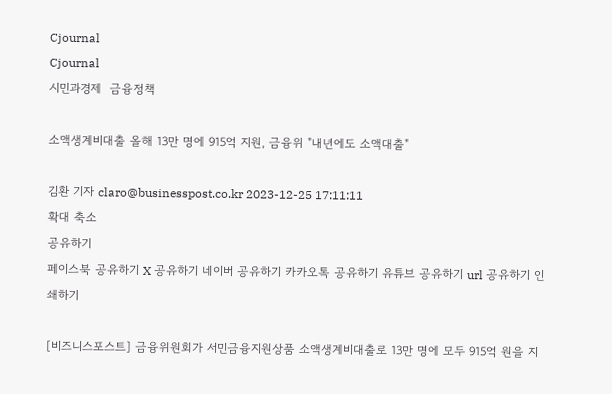Cjournal
Cjournal
시민과경제  금융정책

소액생계비대출 올해 13만 명에 915억 지원, 금융위 "내년에도 소액대출"

김환 기자 claro@businesspost.co.kr 2023-12-25 17:11:11
확대 축소
공유하기
페이스북 공유하기 X 공유하기 네이버 공유하기 카카오톡 공유하기 유튜브 공유하기 url 공유하기 인쇄하기

[비즈니스포스트] 금융위원회가 서민금융지원상품 소액생계비대출로 13만 명에 모두 915억 원을 지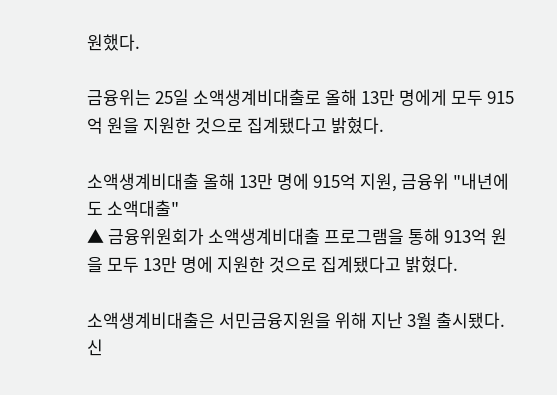원했다.

금융위는 25일 소액생계비대출로 올해 13만 명에게 모두 915억 원을 지원한 것으로 집계됐다고 밝혔다.

소액생계비대출 올해 13만 명에 915억 지원, 금융위 "내년에도 소액대출"
▲ 금융위원회가 소액생계비대출 프로그램을 통해 913억 원을 모두 13만 명에 지원한 것으로 집계됐다고 밝혔다.

소액생계비대출은 서민금융지원을 위해 지난 3월 출시됐다. 신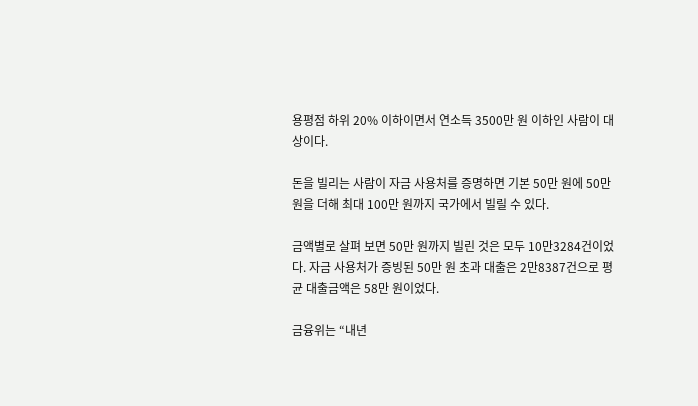용평점 하위 20% 이하이면서 연소득 3500만 원 이하인 사람이 대상이다.

돈을 빌리는 사람이 자금 사용처를 증명하면 기본 50만 원에 50만 원을 더해 최대 100만 원까지 국가에서 빌릴 수 있다.

금액별로 살펴 보면 50만 원까지 빌린 것은 모두 10만3284건이었다. 자금 사용처가 증빙된 50만 원 초과 대출은 2만8387건으로 평균 대출금액은 58만 원이었다.

금융위는 “내년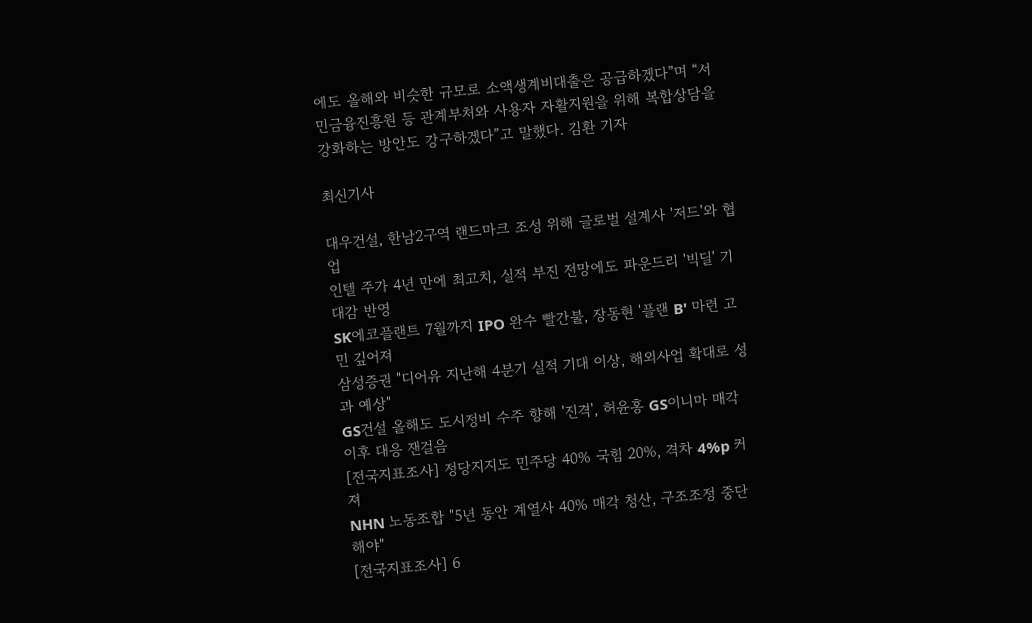에도 올해와 비슷한 규모로 소액생계비대출은 공급하겠다”며 “서민금융진흥원 등 관계부처와 사용자 자활지원을 위해 복합상담을 강화하는 방안도 강구하겠다”고 말했다. 김환 기자

최신기사

대우건설, 한남2구역 랜드마크 조성 위해 글로벌 설계사 '저드'와 협업
인텔 주가 4년 만에 최고치, 실적 부진 전망에도 파운드리 '빅딜' 기대감 반영
SK에코플랜트 7월까지 IPO 완수 빨간불, 장동현 '플랜 B' 마련 고민 깊어져
삼성증권 "디어유 지난해 4분기 실적 기대 이상, 해외사업 확대로 성과 예상"
GS건설 올해도 도시정비 수주 향해 '진격', 허윤홍 GS이니마 매각 이후 대응 잰걸음
[전국지표조사] 정당지지도 민주당 40% 국힘 20%, 격차 4%p 커져
NHN 노동조합 "5년 동안 계열사 40% 매각 청산, 구조조정 중단해야"
[전국지표조사] 6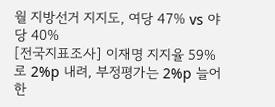월 지방선거 지지도, 여당 47% vs 야당 40%
[전국지표조사] 이재명 지지율 59%로 2%p 내려, 부정평가는 2%p 늘어
한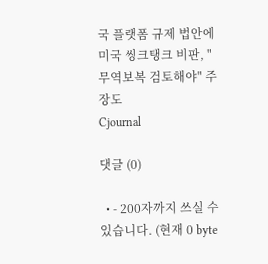국 플랫폼 규제 법안에 미국 씽크탱크 비판, "무역보복 검토해야" 주장도
Cjournal

댓글 (0)

  • - 200자까지 쓰실 수 있습니다. (현재 0 byte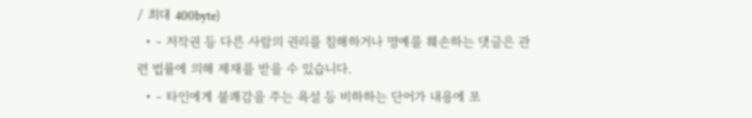/ 최대 400byte)
  • - 저작권 등 다른 사람의 권리를 침해하거나 명예를 훼손하는 댓글은 관련 법률에 의해 제재를 받을 수 있습니다.
  • - 타인에게 불쾌감을 주는 욕설 등 비하하는 단어가 내용에 포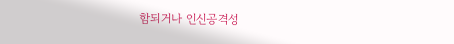함되거나 인신공격성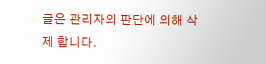글은 관리자의 판단에 의해 삭제 합니다.